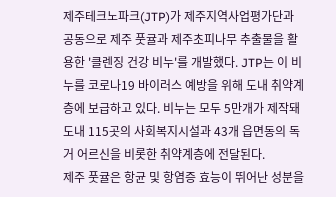제주테크노파크(JTP)가 제주지역사업평가단과 공동으로 제주 풋귤과 제주초피나무 추출물을 활용한 '클렌징 건강 비누'를 개발했다. JTP는 이 비누를 코로나19 바이러스 예방을 위해 도내 취약계층에 보급하고 있다. 비누는 모두 5만개가 제작돼 도내 115곳의 사회복지시설과 43개 읍면동의 독거 어르신을 비롯한 취약계층에 전달된다.
제주 풋귤은 항균 및 항염증 효능이 뛰어난 성분을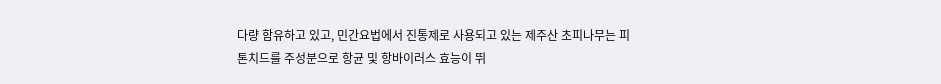다량 함유하고 있고, 민간요법에서 진통제로 사용되고 있는 제주산 초피나무는 피톤치드를 주성분으로 항균 및 항바이러스 효능이 뛰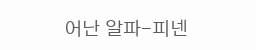어난 알파-피넨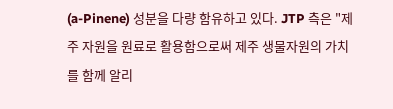(a-Pinene) 성분을 다량 함유하고 있다. JTP 측은 "제주 자원을 원료로 활용함으로써 제주 생물자원의 가치를 함께 알리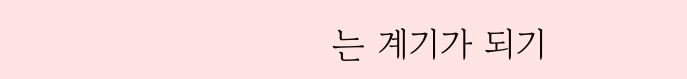는 계기가 되기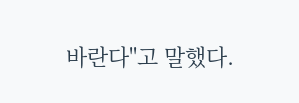바란다"고 말했다.